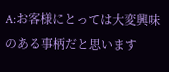A:お客様にとっては大変興味のある事柄だと思います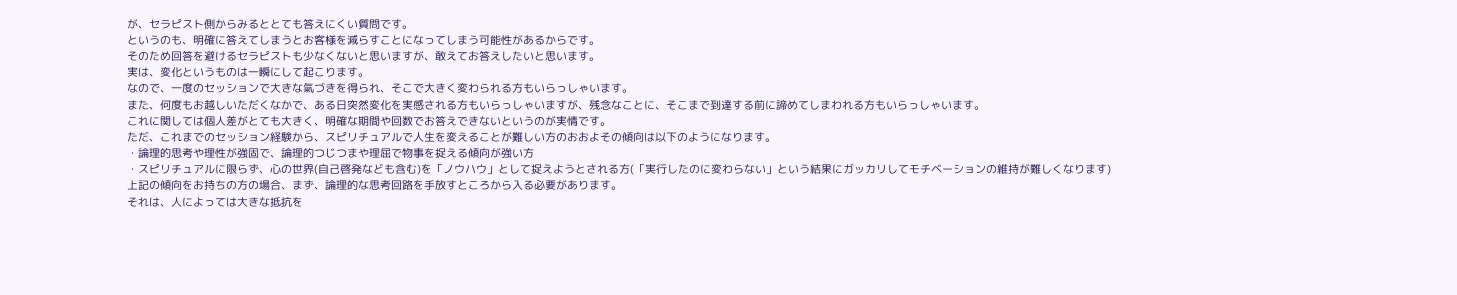が、セラピスト側からみるととても答えにくい質問です。
というのも、明確に答えてしまうとお客様を減らすことになってしまう可能性があるからです。
そのため回答を避けるセラピストも少なくないと思いますが、敢えてお答えしたいと思います。
実は、変化というものは一瞬にして起こります。
なので、一度のセッションで大きな氣づきを得られ、そこで大きく変わられる方もいらっしゃいます。
また、何度もお越しいただくなかで、ある日突然変化を実感される方もいらっしゃいますが、残念なことに、そこまで到達する前に諦めてしまわれる方もいらっしゃいます。
これに関しては個人差がとても大きく、明確な期間や回数でお答えできないというのが実情です。
ただ、これまでのセッション経験から、スピリチュアルで人生を変えることが難しい方のおおよその傾向は以下のようになります。
・論理的思考や理性が強固で、論理的つじつまや理屈で物事を捉える傾向が強い方
・スピリチュアルに限らず、心の世界(自己啓発なども含む)を「ノウハウ」として捉えようとされる方(「実行したのに変わらない」という結果にガッカリしてモチベーションの維持が難しくなります)
上記の傾向をお持ちの方の場合、まず、論理的な思考回路を手放すところから入る必要があります。
それは、人によっては大きな抵抗を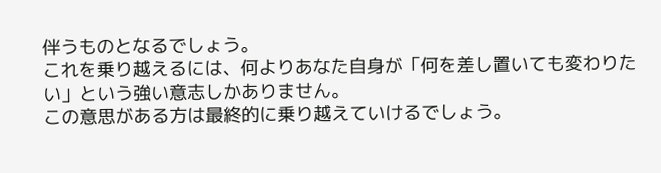伴うものとなるでしょう。
これを乗り越えるには、何よりあなた自身が「何を差し置いても変わりたい」という強い意志しかありません。
この意思がある方は最終的に乗り越えていけるでしょう。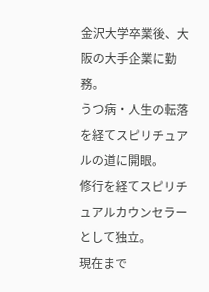金沢大学卒業後、大阪の大手企業に勤務。
うつ病・人生の転落を経てスピリチュアルの道に開眼。
修行を経てスピリチュアルカウンセラーとして独立。
現在まで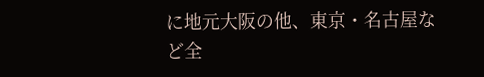に地元大阪の他、東京・名古屋など全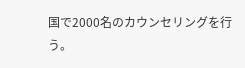国で2000名のカウンセリングを行う。